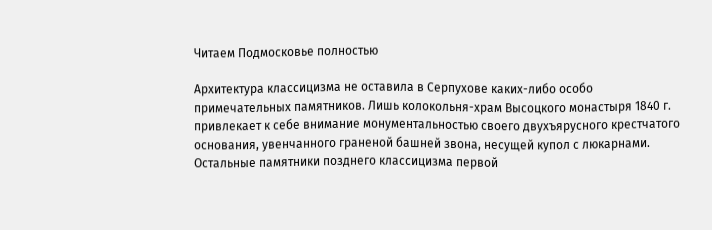Читаем Подмосковье полностью

Архитектура классицизма не оставила в Серпухове каких-либо особо примечательных памятников. Лишь колокольня-храм Высоцкого монастыря 1840 г. привлекает к себе внимание монументальностью своего двухъярусного крестчатого основания, увенчанного граненой башней звона, несущей купол с люкарнами. Остальные памятники позднего классицизма первой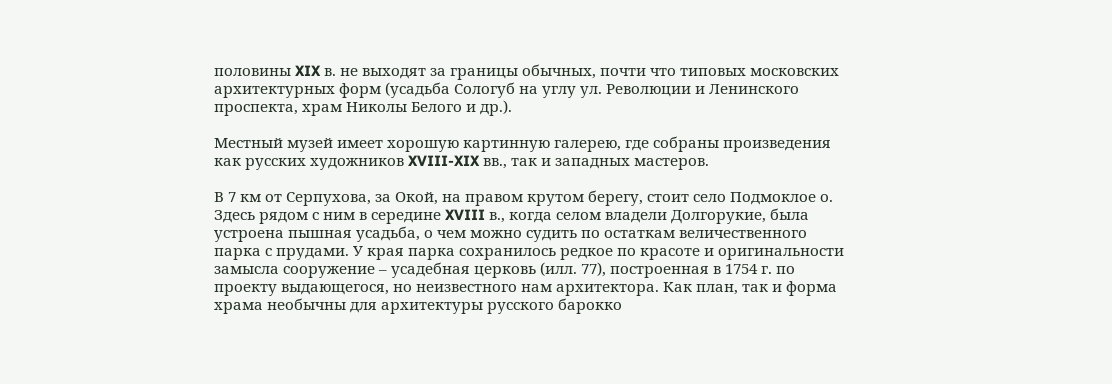половины XIX в. не выходят за границы обычных, почти что типовых московских архитектурных форм (усадьба Сологуб на углу ул. Революции и Ленинского проспекта, храм Николы Белого и др.).

Местный музей имеет хорошую картинную галерею, где собраны произведения как русских художников XVIII-XIX вв., так и западных мастеров.

В 7 км от Серпухова, за Окой, на правом крутом берегу, стоит село Подмоклое о. Здесь рядом с ним в середине XVIII в., когда селом владели Долгорукие, была устроена пышная усадьба, о чем можно судить по остаткам величественного парка с прудами. У края парка сохранилось редкое по красоте и оригинальности замысла сооружение – усадебная церковь (илл. 77), построенная в 1754 г. по проекту выдающегося, но неизвестного нам архитектора. Как план, так и форма храма необычны для архитектуры русского барокко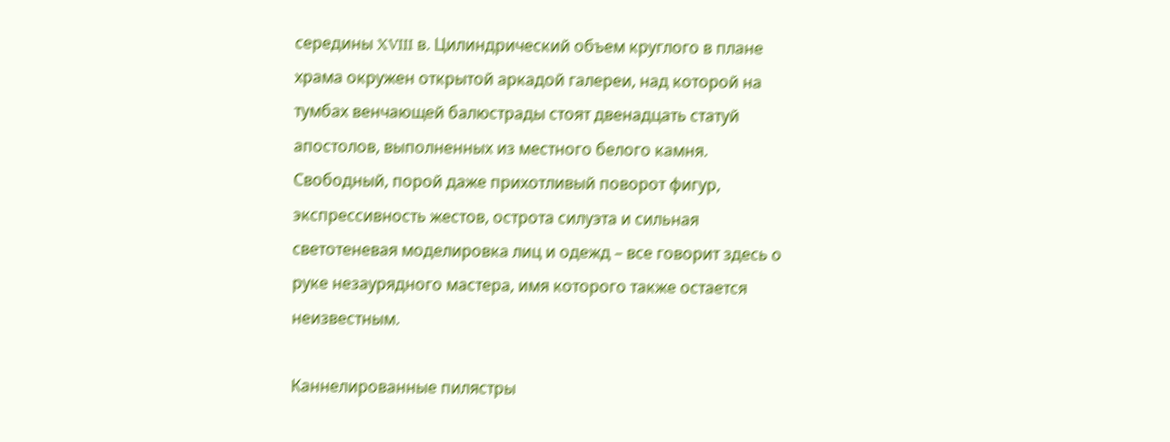середины XVIII в. Цилиндрический объем круглого в плане храма окружен открытой аркадой галереи, над которой на тумбах венчающей балюстрады стоят двенадцать статуй апостолов, выполненных из местного белого камня. Свободный, порой даже прихотливый поворот фигур, экспрессивность жестов, острота силуэта и сильная светотеневая моделировка лиц и одежд – все говорит здесь о руке незаурядного мастера, имя которого также остается неизвестным.

Каннелированные пилястры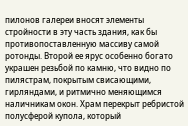пилонов галереи вносят элементы стройности в эту часть здания, как бы противопоставленную массиву самой ротонды. Второй ее ярус особенно богато украшен резьбой по камню, что видно по пилястрам, покрытым свисающими, гирляндами, и ритмично меняющимся наличникам окон. Храм перекрыт ребристой полусферой купола, который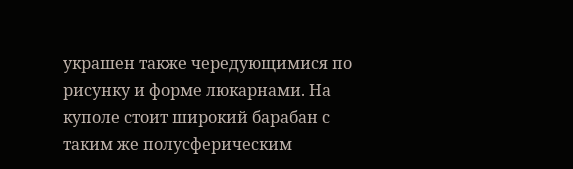украшен также чередующимися по рисунку и форме люкарнами. На куполе стоит широкий барабан с таким же полусферическим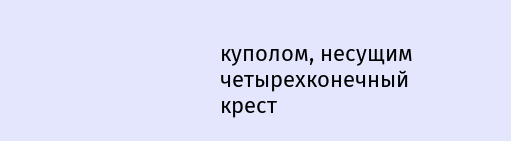куполом, несущим четырехконечный крест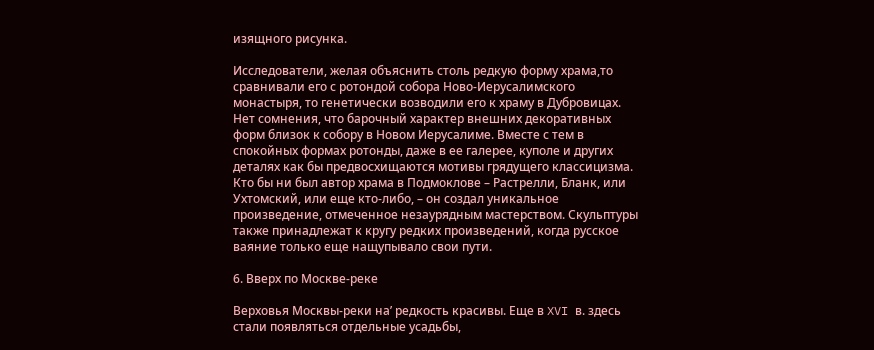изящного рисунка.

Исследователи, желая объяснить столь редкую форму храма,то сравнивали его с ротондой собора Ново-Иерусалимского монастыря, то генетически возводили его к храму в Дубровицах. Нет сомнения, что барочный характер внешних декоративных форм близок к собору в Новом Иерусалиме. Вместе с тем в спокойных формах ротонды, даже в ее галерее, куполе и других деталях как бы предвосхищаются мотивы грядущего классицизма. Кто бы ни был автор храма в Подмоклове – Растрелли, Бланк, или Ухтомский, или еще кто-либо, – он создал уникальное произведение, отмеченное незаурядным мастерством. Скульптуры также принадлежат к кругу редких произведений, когда русское ваяние только еще нащупывало свои пути.

6. Вверх по Москве-реке

Верховья Москвы-реки на’ редкость красивы. Еще в XVI в. здесь стали появляться отдельные усадьбы,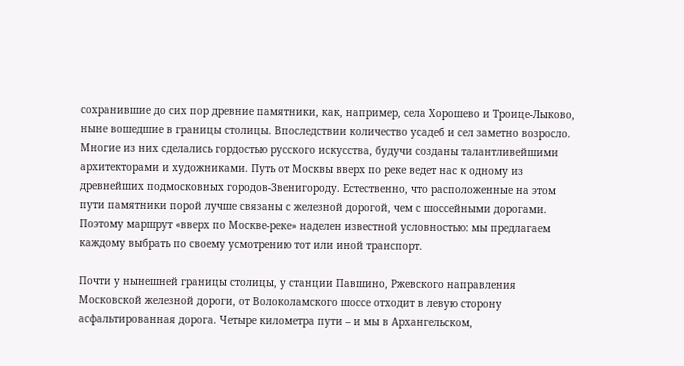сохранившие до сих пор древние памятники, как, например, села Хорошево и Троице-Лыково, ныне вошедшие в границы столицы. Впоследствии количество усадеб и сел заметно возросло. Многие из них сделались гордостью русского искусства, будучи созданы талантливейшими архитекторами и художниками. Путь от Москвы вверх по реке ведет нас к одному из древнейших подмосковных городов-Звенигороду. Естественно, что расположенные на этом пути памятники порой лучше связаны с железной дорогой, чем с шоссейными дорогами. Поэтому маршрут «вверх по Москве-реке» наделен известной условностью: мы предлагаем каждому выбрать по своему усмотрению тот или иной транспорт.

Почти у нынешней границы столицы, у станции Павшино, Ржевского направления Московской железной дороги, от Волоколамского шоссе отходит в левую сторону асфальтированная дорога. Четыре километра пути – и мы в Архангельском,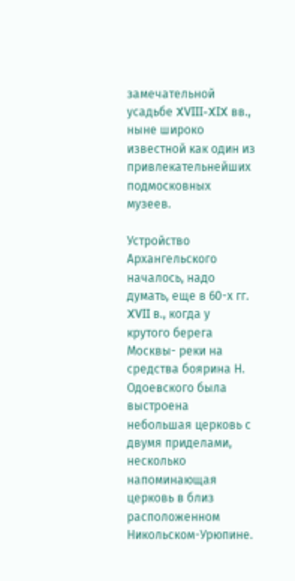замечательной усадьбе XVIII-XIX вв., ныне широко известной как один из привлекательнейших подмосковных музеев.

Устройство Архангельского началось, надо думать, еще в 60-х гг. XVII в., когда у крутого берега Москвы- реки на средства боярина Н. Одоевского была выстроена небольшая церковь с двумя приделами, несколько напоминающая церковь в близ расположенном Никольском-Урюпине.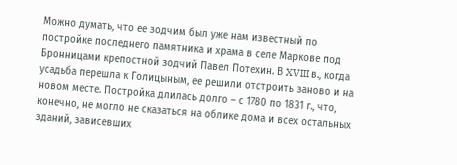Можно думать, что ее зодчим был уже нам известный по постройке последнего памятника и храма в селе Маркове под Бронницами крепостной зодчий Павел Потехин. В XVIII в., когда усадьба перешла к Голицыным, ее решили отстроить заново и на новом месте. Постройка длилась долго – с 1780 по 1831 г., что, конечно, не могло не сказаться на облике дома и всех остальных зданий, зависевших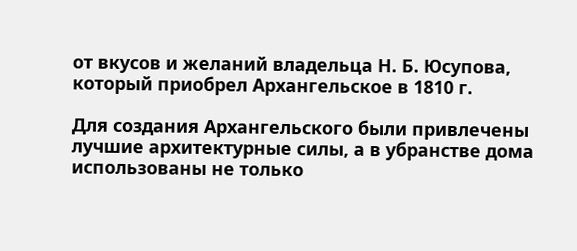от вкусов и желаний владельца Н. Б. Юсупова, который приобрел Архангельское в 1810 г.

Для создания Архангельского были привлечены лучшие архитектурные силы, а в убранстве дома использованы не только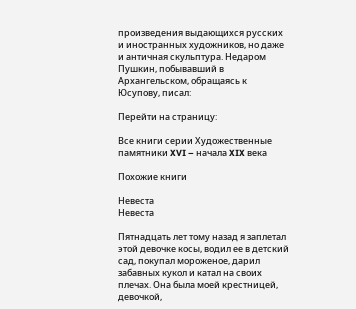произведения выдающихся русских и иностранных художников, но даже и античная скульптура. Недаром Пушкин, побывавший в Архангельском, обращаясь к Юсупову, писал:

Перейти на страницу:

Все книги серии Художественные памятники XVI – начала XIX века

Похожие книги

Невеста
Невеста

Пятнадцать лет тому назад я заплетал этой девочке косы, водил ее в детский сад, покупал мороженое, дарил забавных кукол и катал на своих плечах. Она была моей крестницей, девочкой,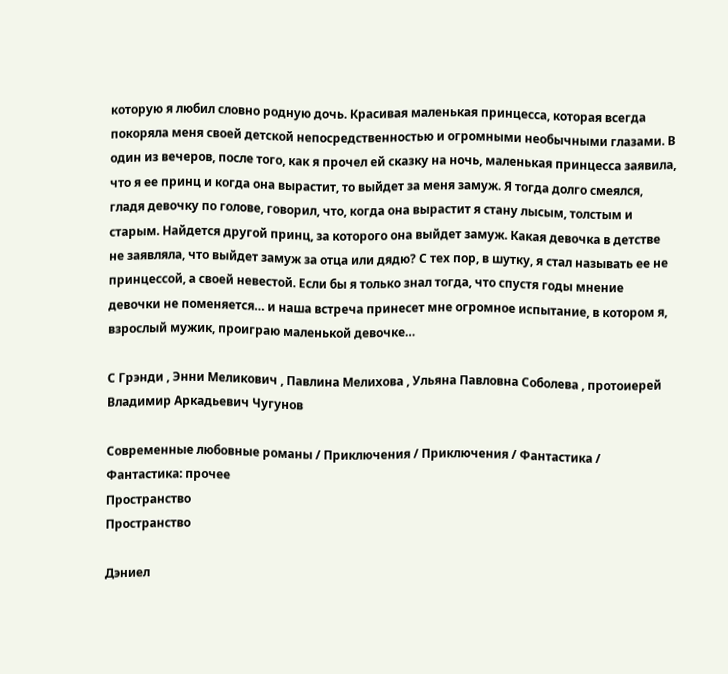которую я любил словно родную дочь. Красивая маленькая принцесса, которая всегда покоряла меня своей детской непосредственностью и огромными необычными глазами. В один из вечеров, после того, как я прочел ей сказку на ночь, маленькая принцесса заявила, что я ее принц и когда она вырастит, то выйдет за меня замуж. Я тогда долго смеялся, гладя девочку по голове, говорил, что, когда она вырастит я стану лысым, толстым и старым. Найдется другой принц, за которого она выйдет замуж. Какая девочка в детстве не заявляла, что выйдет замуж за отца или дядю? С тех пор, в шутку, я стал называть ее не принцессой, а своей невестой. Если бы я только знал тогда, что спустя годы мнение девочки не поменяется… и наша встреча принесет мне огромное испытание, в котором я, взрослый мужик, проиграю маленькой девочке…

С Грэнди , Энни Меликович , Павлина Мелихова , Ульяна Павловна Соболева , протоиерей Владимир Аркадьевич Чугунов

Современные любовные романы / Приключения / Приключения / Фантастика / Фантастика: прочее
Пространство
Пространство

Дэниел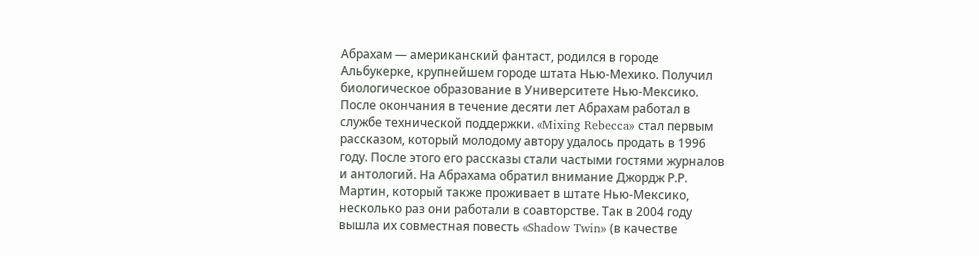Абрахам — американский фантаст, родился в городе Альбукерке, крупнейшем городе штата Нью-Мехико. Получил биологическое образование в Университете Нью-Мексико. После окончания в течение десяти лет Абрахам работал в службе технической поддержки. «Mixing Rebecca» стал первым рассказом, который молодому автору удалось продать в 1996 году. После этого его рассказы стали частыми гостями журналов и антологий. На Абрахама обратил внимание Джордж Р.Р. Мартин, который также проживает в штате Нью-Мексико, несколько раз они работали в соавторстве. Так в 2004 году вышла их совместная повесть «Shadow Twin» (в качестве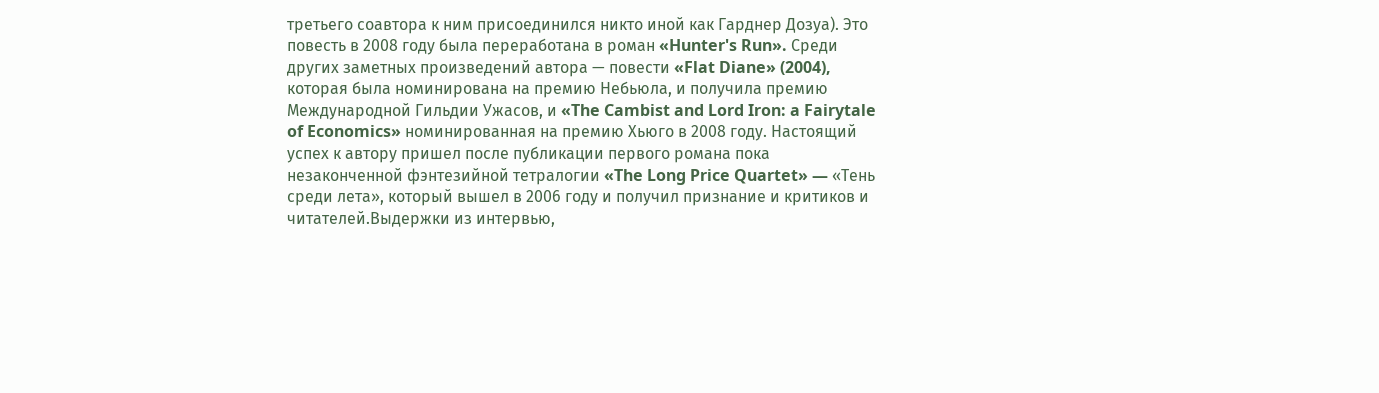третьего соавтора к ним присоединился никто иной как Гарднер Дозуа). Это повесть в 2008 году была переработана в роман «Hunter's Run». Среди других заметных произведений автора — повести «Flat Diane» (2004), которая была номинирована на премию Небьюла, и получила премию Международной Гильдии Ужасов, и «The Cambist and Lord Iron: a Fairytale of Economics» номинированная на премию Хьюго в 2008 году. Настоящий успех к автору пришел после публикации первого романа пока незаконченной фэнтезийной тетралогии «The Long Price Quartet» — «Тень среди лета», который вышел в 2006 году и получил признание и критиков и читателей.Выдержки из интервью,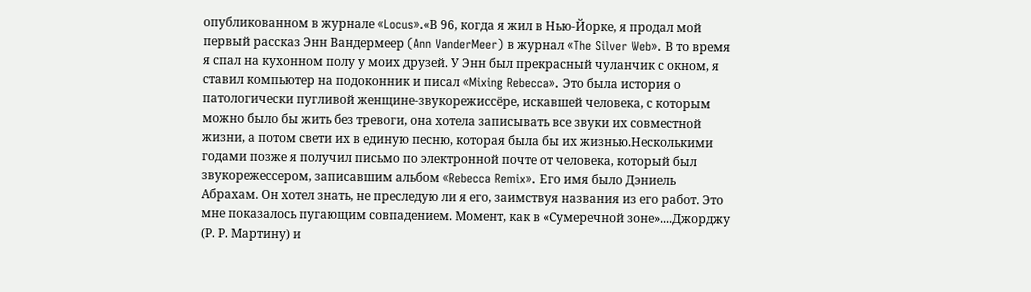опубликованном в журнале «Locus».«В 96, когда я жил в Нью-Йорке, я продал мой первый рассказ Энн Вандермеер (Ann VanderMeer) в журнал «The Silver Web». В то время я спал на кухонном полу у моих друзей. У Энн был прекрасный чуланчик с окном, я ставил компьютер на подоконник и писал «Mixing Rebecca». Это была история о патологически пугливой женщине-звукорежиссёре, искавшей человека, с которым можно было бы жить без тревоги, она хотела записывать все звуки их совместной жизни, а потом свети их в единую песню, которая была бы их жизнью.Несколькими годами позже я получил письмо по электронной почте от человека, который был звукорежессером, записавшим альбом «Rebecca Remix». Его имя было Дэниель Абрахам. Он хотел знать, не преследую ли я его, заимствуя названия из его работ. Это мне показалось пугающим совпадением. Момент, как в «Сумеречной зоне»....Джорджу (Р. Р. Мартину) и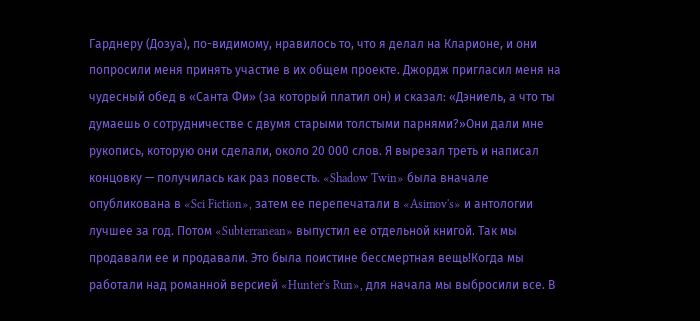Гарднеру (Дозуа), по-видимому, нравилось то, что я делал на Кларионе, и они попросили меня принять участие в их общем проекте. Джордж пригласил меня на чудесный обед в «Санта Фи» (за который платил он) и сказал: «Дэниель, а что ты думаешь о сотрудничестве с двумя старыми толстыми парнями?»Они дали мне рукопись, которую они сделали, около 20 000 слов. Я вырезал треть и написал концовку — получилась как раз повесть. «Shadow Twin» была вначале опубликована в «Sci Fiction», затем ее перепечатали в «Asimov's» и антологии лучшее за год. Потом «Subterranean» выпустил ее отдельной книгой. Так мы продавали ее и продавали. Это была поистине бессмертная вещь!Когда мы работали над романной версией «Hunter's Run», для начала мы выбросили все. В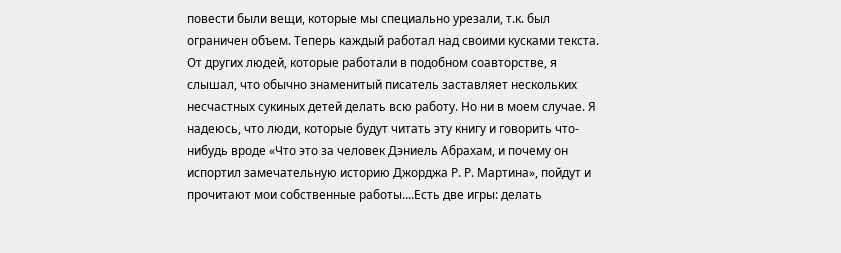повести были вещи, которые мы специально урезали, т.к. был ограничен объем. Теперь каждый работал над своими кусками текста. От других людей, которые работали в подобном соавторстве, я слышал, что обычно знаменитый писатель заставляет нескольких несчастных сукиных детей делать всю работу. Но ни в моем случае. Я надеюсь, что люди, которые будут читать эту книгу и говорить что-нибудь вроде «Что это за человек Дэниель Абрахам, и почему он испортил замечательную историю Джорджа Р. Р. Мартина», пойдут и прочитают мои собственные работы....Есть две игры: делать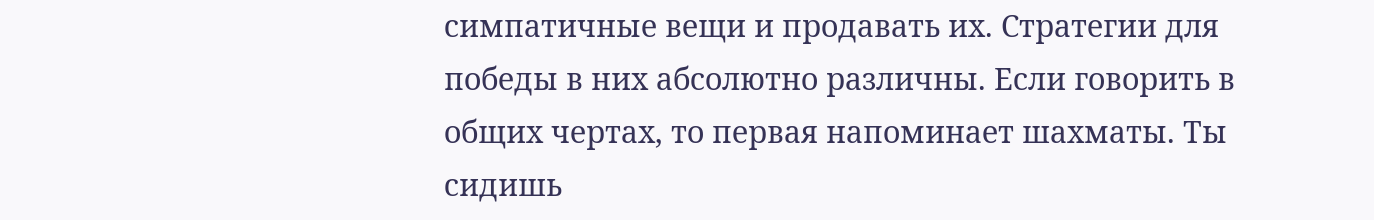симпатичные вещи и продавать их. Стратегии для победы в них абсолютно различны. Если говорить в общих чертах, то первая напоминает шахматы. Ты сидишь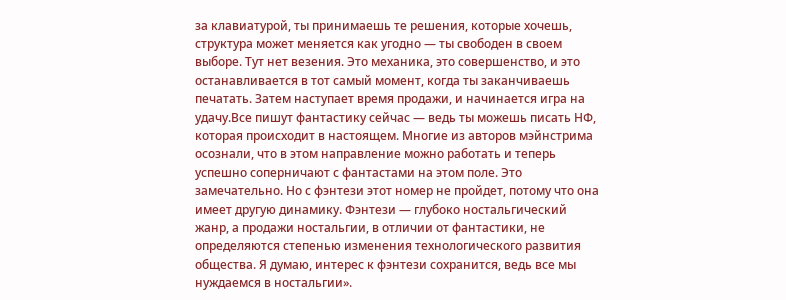за клавиатурой, ты принимаешь те решения, которые хочешь, структура может меняется как угодно — ты свободен в своем выборе. Тут нет везения. Это механика, это совершенство, и это останавливается в тот самый момент, когда ты заканчиваешь печатать. Затем наступает время продажи, и начинается игра на удачу.Все пишут фантастику сейчас — ведь ты можешь писать НФ, которая происходит в настоящем. Многие из авторов мэйнстрима осознали, что в этом направление можно работать и теперь успешно соперничают с фантастами на этом поле. Это замечательно. Но с фэнтези этот номер не пройдет, потому что она имеет другую динамику. Фэнтези — глубоко ностальгический жанр, а продажи ностальгии, в отличии от фантастики, не определяются степенью изменения технологического развития общества. Я думаю, интерес к фэнтези сохранится, ведь все мы нуждаемся в ностальгии».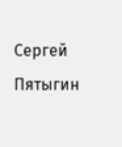Сергей Пятыгин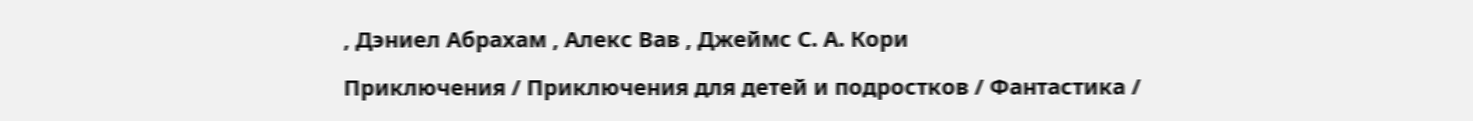, Дэниел Абрахам , Алекс Вав , Джеймс С. А. Кори

Приключения / Приключения для детей и подростков / Фантастика /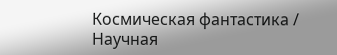Космическая фантастика / Научная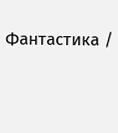Фантастика /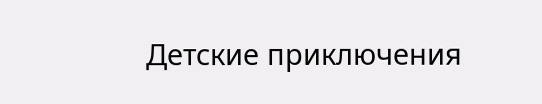Детские приключения